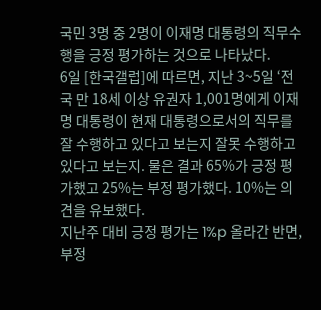국민 3명 중 2명이 이재명 대통령의 직무수행을 긍정 평가하는 것으로 나타났다.
6일 [한국갤럽]에 따르면, 지난 3~5일 ‘전국 만 18세 이상 유권자 1,001명에게 이재명 대통령이 현재 대통령으로서의 직무를 잘 수행하고 있다고 보는지 잘못 수행하고 있다고 보는지. 물은 결과 65%가 긍정 평가했고 25%는 부정 평가했다. 10%는 의견을 유보했다.
지난주 대비 긍정 평가는 1%p 올라간 반면, 부정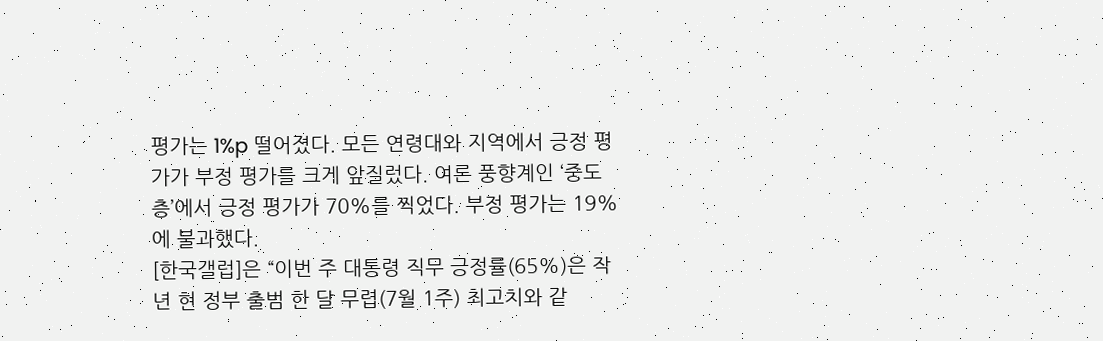평가는 1%p 떨어졌다. 모든 연령대와 지역에서 긍정 평가가 부정 평가를 크게 앞질렀다. 여론 풍향계인 ‘중도층’에서 긍정 평가가 70%를 찍었다. 부정 평가는 19%에 불과했다.
[한국갤럽]은 “이번 주 대통령 직무 긍정률(65%)은 작년 현 정부 출범 한 달 무렵(7월 1주) 최고치와 같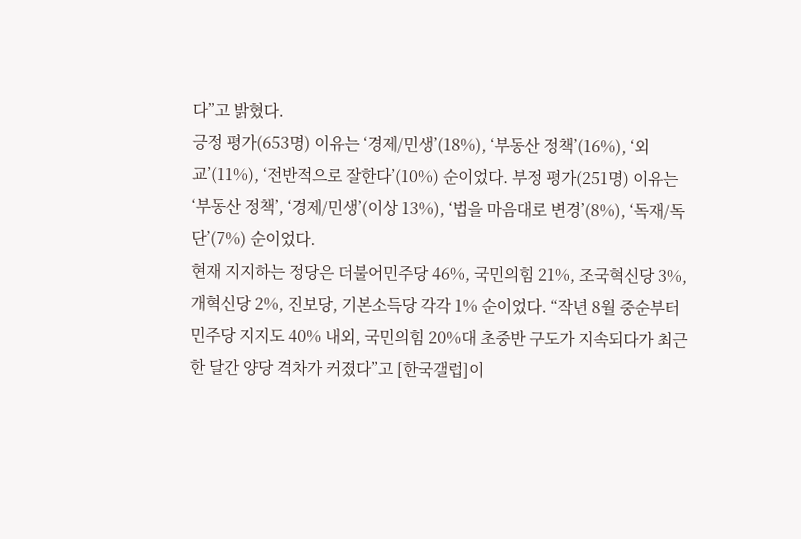다”고 밝혔다.
긍정 평가(653명) 이유는 ‘경제/민생’(18%), ‘부동산 정책’(16%), ‘외교’(11%), ‘전반적으로 잘한다’(10%) 순이었다. 부정 평가(251명) 이유는 ‘부동산 정책’, ‘경제/민생’(이상 13%), ‘법을 마음대로 변경’(8%), ‘독재/독단’(7%) 순이었다.
현재 지지하는 정당은 더불어민주당 46%, 국민의힘 21%, 조국혁신당 3%, 개혁신당 2%, 진보당, 기본소득당 각각 1% 순이었다. “작년 8월 중순부터 민주당 지지도 40% 내외, 국민의힘 20%대 초중반 구도가 지속되다가 최근 한 달간 양당 격차가 커졌다”고 [한국갤럽]이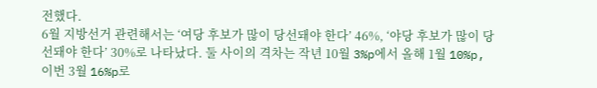전했다.
6월 지방선거 관련해서는 ‘여당 후보가 많이 당선돼야 한다’ 46%, ‘야당 후보가 많이 당선돼야 한다’ 30%로 나타났다. 둘 사이의 격차는 작년 10월 3%p에서 올해 1월 10%p, 이번 3월 16%p로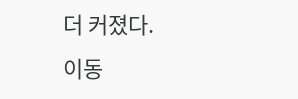더 커졌다.
이동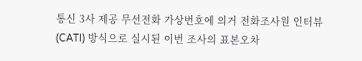통신 3사 제공 무선전화 가상번호에 의거 전화조사원 인터뷰(CATI) 방식으로 실시된 이번 조사의 표본오차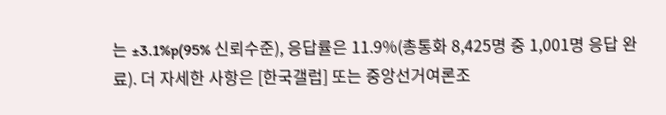는 ±3.1%p(95% 신뢰수준), 응답률은 11.9%(총통화 8,425명 중 1,001명 응답 완료). 더 자세한 사항은 [한국갤럽] 또는 중앙선거여론조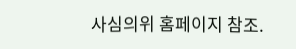사심의위 홈페이지 참조.